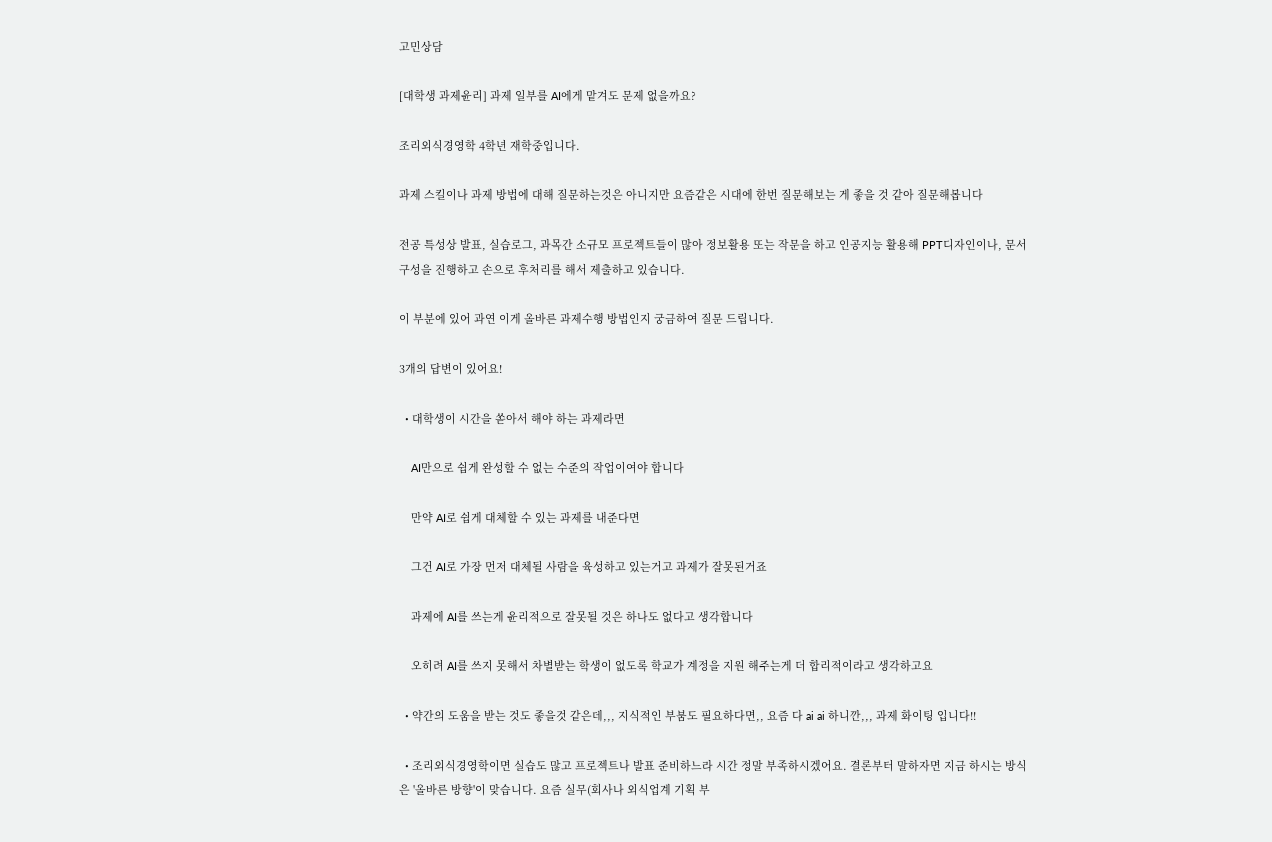고민상담

[대학생 과제윤리] 과제 일부를 AI에게 맡겨도 문제 없을까요?

조리외식경영학 4학년 재학중입니다.

과제 스킬이나 과제 방법에 대해 질문하는것은 아니지만 요즘같은 시대에 한번 질문해보는 게 좋을 것 같아 질문해봅니다

전공 특성상 발표, 실습로그, 과목간 소규모 프로젝트들이 많아 정보활용 또는 작문을 하고 인공지능 활용해 PPT디자인이나, 문서 구성을 진행하고 손으로 후처리를 해서 제출하고 있습니다.

이 부분에 있어 과연 이게 올바른 과제수행 방법인지 궁금하여 질문 드립니다.

3개의 답변이 있어요!

  • 대학생이 시간을 쏟아서 해야 하는 과제라면

    AI만으로 쉽게 완성할 수 없는 수준의 작업이여야 합니다

    만약 AI로 쉽게 대체할 수 있는 과제를 내준다면

    그건 AI로 가장 먼저 대체될 사람을 육성하고 있는거고 과제가 잘못된거죠

    과제에 AI를 쓰는게 윤리적으로 잘못될 것은 하나도 없다고 생각합니다

    오히려 AI를 쓰지 못해서 차별받는 학생이 없도록 학교가 계정을 지원 해주는게 더 합리적이라고 생각하고요

  • 약간의 도움을 받는 것도 좋을것 같은데,,, 지식적인 부붐도 필요하다면,, 요즘 다 ai ai 하니깐,,, 과제 화이팅 입니다!!

  • 조리외식경영학이면 실습도 많고 프로젝트나 발표 준비하느라 시간 정말 부족하시겠어요. 결론부터 말하자면 지금 하시는 방식은 '올바른 방향'이 맞습니다. 요즘 실무(회사나 외식업계 기획 부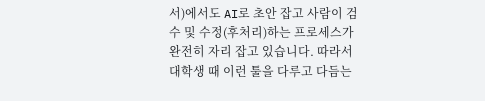서)에서도 AI로 초안 잡고 사람이 검수 및 수정(후처리)하는 프로세스가 완전히 자리 잡고 있습니다. 따라서 대학생 때 이런 툴을 다루고 다듬는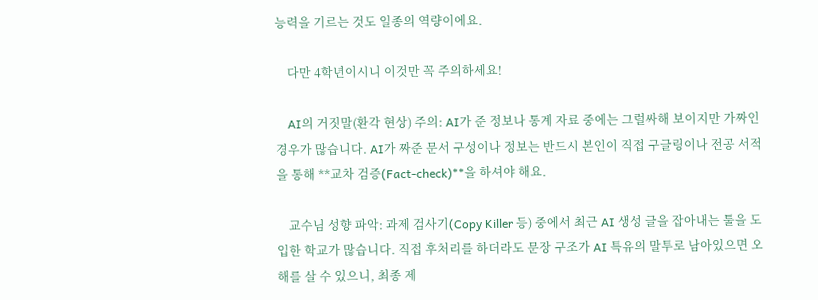능력을 기르는 것도 일종의 역량이에요.

    다만 4학년이시니 이것만 꼭 주의하세요!

    AI의 거짓말(환각 현상) 주의: AI가 준 정보나 통계 자료 중에는 그럴싸해 보이지만 가짜인 경우가 많습니다. AI가 짜준 문서 구성이나 정보는 반드시 본인이 직접 구글링이나 전공 서적을 통해 **교차 검증(Fact-check)**을 하셔야 해요.

    교수님 성향 파악: 과제 검사기(Copy Killer 등) 중에서 최근 AI 생성 글을 잡아내는 툴을 도입한 학교가 많습니다. 직접 후처리를 하더라도 문장 구조가 AI 특유의 말투로 남아있으면 오해를 살 수 있으니, 최종 제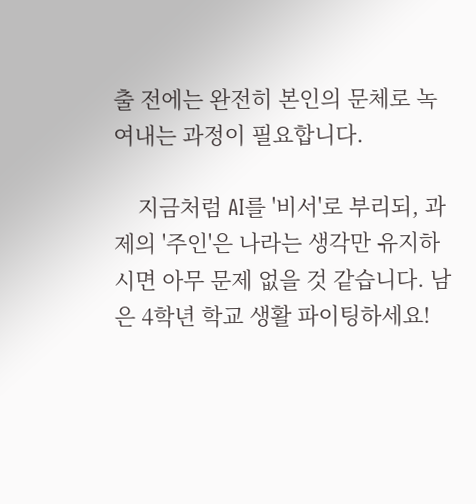출 전에는 완전히 본인의 문체로 녹여내는 과정이 필요합니다.

    지금처럼 AI를 '비서'로 부리되, 과제의 '주인'은 나라는 생각만 유지하시면 아무 문제 없을 것 같습니다. 남은 4학년 학교 생활 파이팅하세요!